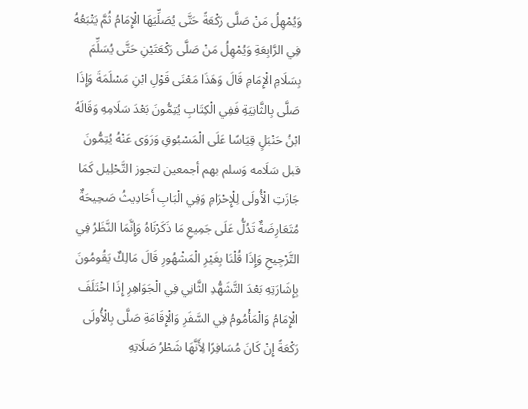وَيُمْهِلُ مَنْ صَلَّى رَكْعَةً حَتَّى يُصَلِّيَهَا الْإِمَامُ ثُمَّ يَتْبَعُهُ فِي الرَّابِعَةِ وَيُمْهِلُ مَنْ صَلَّى رَكْعَتَيْنِ حَتَّى يُسَلِّمَ بِسَلَامِ الْإِمَامِ قَالَ وَهَذَا مَعْنَى قَوْلِ ابْنِ مَسْلَمَةَ وَإِذَا صَلَّى بِالثَّانِيَةِ فَفِي الْكِتَابِ يُتِمُّونَ بَعْدَ سَلَامِهِ وَقَالَهُ ابْنُ حَنْبَلٍ قِيَاسًا عَلَى الْمَسْبُوقِ وَرَوَى عَنْهُ يُتِمُّونَ قبل سَلَامه وَسلم بهم أجمعين لتجوز التَّحْلِيل كَمَا جَازَتِ الْأُولَى لِلْإِحْرَامِ وَفِي الْبَابِ أَحَادِيثُ صَحِيحَةٌ مُتَعَارِضَةٌ تَدُلُّ عَلَى جَمِيعِ مَا ذَكَرْنَاهُ وَإِنَّمَا النَّظَرُ فِي التَّرْجِيحِ وَإِذَا قُلْنَا بِغَيْرِ الْمَشْهُورِ قَالَ مَالِكٌ يَقُومُونَ بِإِشَارَتِهِ بَعْدَ التَّشَهُّدِ الثَّانِي فِي الْجَوَاهِرِ إِذَا اخْتَلَفَ الْإِمَامُ وَالْمَأْمُومُ فِي السَّفَرِ وَالْإِقَامَةِ صَلَّى بِالْأُولَى رَكْعَةً إِنْ كَانَ مُسَافِرًا لِأَنَّهَا شَطْرُ صَلَاتِهِ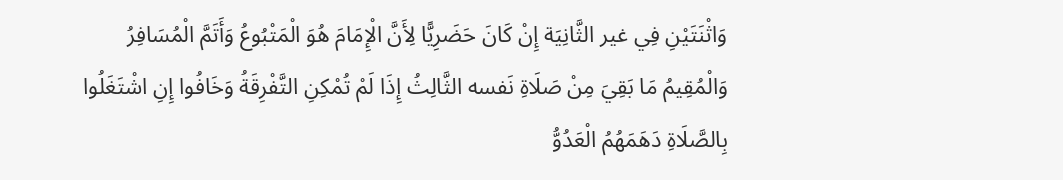وَاثْنَتَيْنِ فِي غير الثَّانِيَة إِنْ كَانَ حَضَرِيًّا لِأَنَّ الْإِمَامَ هُوَ الْمَتْبُوعُ وَأَتَمَّ الْمُسَافِرُ وَالْمُقِيمُ مَا بَقِيَ مِنْ صَلَاةِ نَفسه الثَّالِثُ إِذَا لَمْ تُمْكِنِ التَّفْرِقَةُ وَخَافُوا إِنِ اشْتَغَلُوا بِالصَّلَاةِ دَهَمَهُمُ الْعَدُوُّ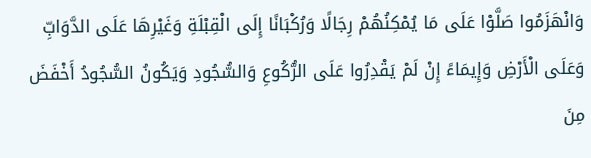وَانْهَزَمُوا صَلَّوْا عَلَى مَا يُمْكِنُهُمْ رِجَالًا وَرُكْبَانًا إِلَى الْقِبْلَةِ وَغَيْرِهَا عَلَى الدَّوَابِّ وَعَلَى الْأَرْضِ وَإِيمَاءً إِنْ لَمْ يَقْدِرُوا عَلَى الرُّكُوعِ وَالسُّجُودِ وَيَكُونُ السُّجُودُ أَخْفَضَ مِنَ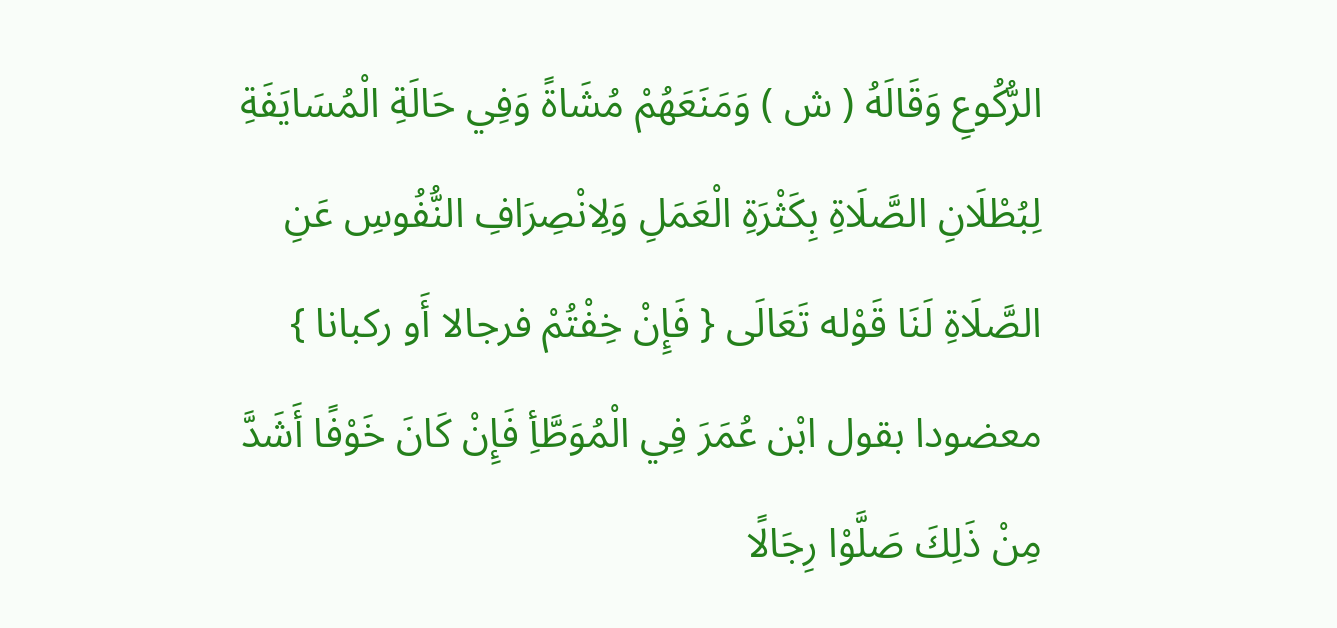الرُّكُوعِ وَقَالَهُ ( ش ) وَمَنَعَهُمْ مُشَاةً وَفِي حَالَةِ الْمُسَايَفَةِ لِبُطْلَانِ الصَّلَاةِ بِكَثْرَةِ الْعَمَلِ وَلِانْصِرَافِ النُّفُوسِ عَنِ الصَّلَاةِ لَنَا قَوْله تَعَالَى { فَإِنْ خِفْتُمْ فرجالا أَو ركبانا } معضودا بقول ابْن عُمَرَ فِي الْمُوَطَّأِ فَإِنْ كَانَ خَوْفًا أَشَدَّ مِنْ ذَلِكَ صَلَّوْا رِجَالًا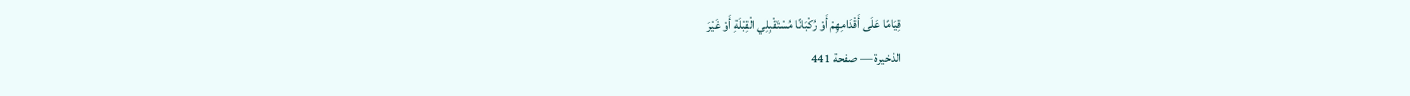قِيَامًا عَلَى أَقْدَامِهِمْ أَوْ رُكْبَانًا مُسْتَقْبِلِي الْقِبْلَةِ أَوْ غَيْرَ
الذخيرة — صفحة 441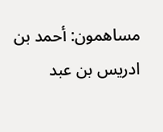مساهمون: أحمد بن ادريس بن عبد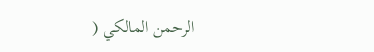الرحمن المالكي (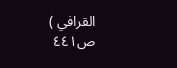القرافي )
ص٤٤١